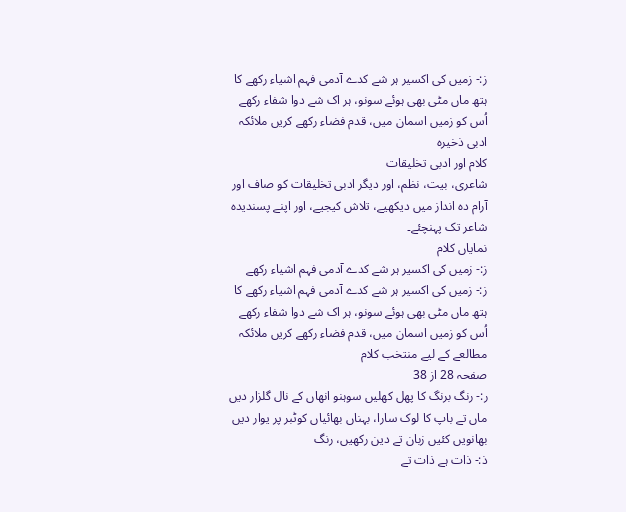ز:- زمیں کی اکسیر ہر شے کدے آدمی فہم اشیاء رکھے کا ہتھ ماں مٹی بھی ہوئے سونو، ہر اک شے دوا شفاء رکھے اُس کو زمیں اسمان میں، قدم فضاء رکھے کریں ملائکہ
ادبی ذخیرہ
کلام اور ادبی تخلیقات
شاعری، بیت، نظم، اور دیگر ادبی تخلیقات کو صاف اور آرام دہ انداز میں دیکھیے، تلاش کیجیے، اور اپنے پسندیدہ شاعر تک پہنچئے۔
نمایاں کلام
ز:- زمیں کی اکسیر ہر شے کدے آدمی فہم اشیاء رکھے
ز:- زمیں کی اکسیر ہر شے کدے آدمی فہم اشیاء رکھے کا ہتھ ماں مٹی بھی ہوئے سونو، ہر اک شے دوا شفاء رکھے اُس کو زمیں اسمان میں، قدم فضاء رکھے کریں ملائکہ
مطالعے کے لیے منتخب کلام
صفحہ 28 از 38
ر:- رنگ برنگ کا پھل کھلیں سوہنو انھاں کے نال گلزار دیں ماں تے باپ کا لوک سارا، بہناں بھائیاں کوٹبر پر یوار دیں بھانویں کئیں زبان تے دین رکھیں، رنگ
ذ:- ذات ہے ذات تے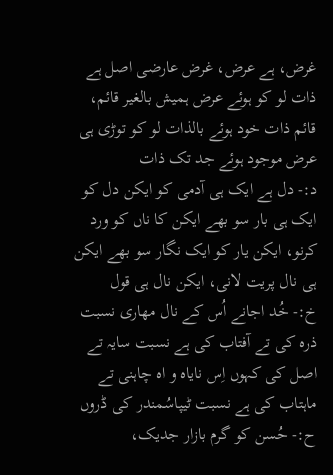غرض، ہے عرض، غرض عارضی اصل ہے ذات لو کو ہوئے عرض ہمیش بالغیر قائم، قائم ذات خود ہوئے بالذات لو کو توڑی ہی عرض موجود ہوئے جد تک ذات
د:- دل ہے ایک ہی آدمی کو ایکن دل کو ایک ہی بار سو بھے ایکن کا ناں کو ورد کرنو، ایکن یار کو ایک نگار سو بھے ایکن ہی نال پریت لانی، ایکن نال ہی قول
خ:- خُد اجانے اُس کے نال مھاری نسبت ذرہ کی تے آفتاب کی ہے نسبت سایہ تے اصل کی کہوں اِس نایاہ و اہ چاہنی تے ماہتاب کی ہے نسبت ٹیپاسُمندر کی ڈروں
ح:- حُسن کو گرم بازار جدیک،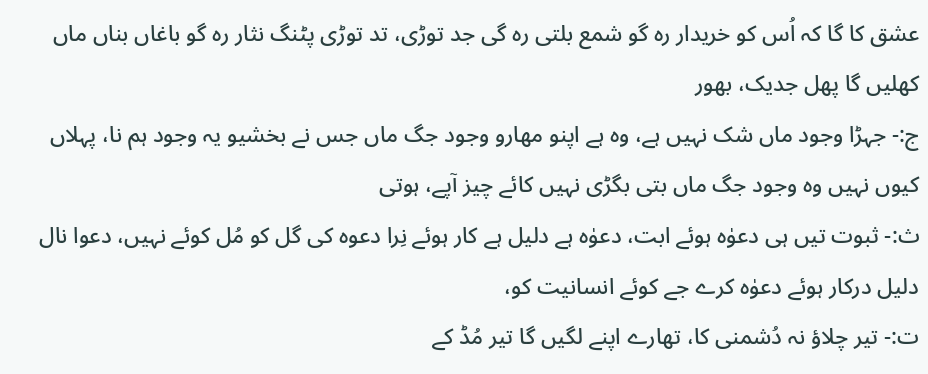عشق کا گا کہ اُس کو خریدار رہ گو شمع بلتی رہ گی جد توڑی، تد توڑی پٹنگ نثار رہ گو باغاں بناں ماں کھلیں گا پھل جدیک، بھور
ج:- جہڑا وجود ماں شک نہیں ہے، وہ ہے اپنو مھارو وجود جگ ماں جس نے بخشیو یہ وجود ہم نا، پہلاں کیوں نہیں وہ وجود جگ ماں بتی بگڑی نہیں کائے چیز آپے، ہوتی
ث:- ثبوت تیں ہی دعوٰہ ہوئے ابت، دعوٰہ ہے دلیل ہے کار ہوئے نِرا دعوہ کی گل کو مُل کوئے نہیں، دعوا نال دلیل درکار ہوئے دعوٰہ کرے جے کوئے انسانیت کو،
ت:- تیر چلاؤ نہ دُشمنی کا، تھارے اپنے لگیں گا تیر مُڈ کے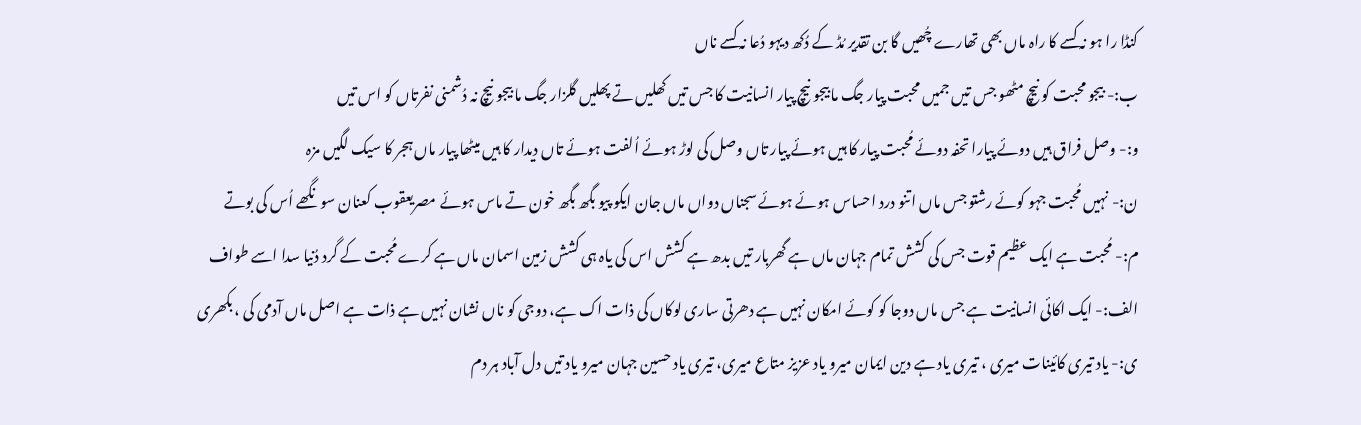کنڈا را ہو نہ کسے کا راہ ماں بھی تھارے چُھیں گا بن تقدیر مُڈ کے دُکھ دیہو دُعا نہ کسے ناں
ب:- بیجو محبت کو نیچ مٹھو جس تیں جمیں محبت پیار جگ ما بیجو نیچ پیار انسانیت کا جس تیں کھلیں تے پھلیں گلزار جگ ما بیجو نیچ نہ دُشمنی نفرتاں کو اس تیں
و:- وصل فراق ہیں دوئے پیارا تحفہ دوئے مُحبت پیار کا ہیں ہوئے پیار تاں وصل کی لوڑ ہوئے اُلفت ہوئے تاں دیدار کا ہیں میٹھا پیار ماں ہجر کا سیک لگیں مزہ
ن:- نہیں مُحبت جہو کوئے رشتو جس ماں اتنو درد احساس ہوئے ہوئے سجناں دواں ماں جان ایکو پیو بگھ بگھ خون تے ماس ہوئے مصريعقوب کعنان سونگھے اُس کی بوتے
م:- مُحبت ہے ایک عظیم قوت جس کی کشش تمام جہان ماں ہے گھربار تیں بدھ ہے کشش اس کی یاہ ہی کشش زمین اسمان ماں ہے کرے مُحبت کے گرد دُنیا سدا اسے طواف
الف:- ایک اکائی انسانیت ہے جس ماں دوجا کو کوئے امکان نہیں ہے دھرتی ساری لوکاں کی ذات اک ہے، دوجی کو ناں نشان نہیں ہے ذات ہے اصل ماں آدمی کی ، بکھری
ی:- یاد تیری کائینات میری ، تیری یاد ہے دین ایمان میرو یاد عزیز متاع میری، تیری یاد حسین جہان میرو یاد تیں دل آباد ہر دم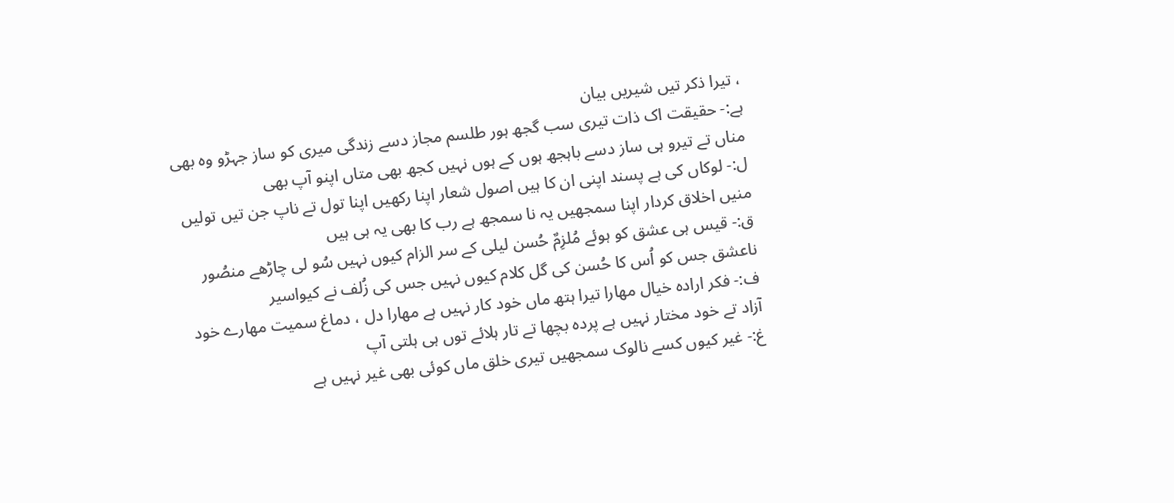، تیرا ذکر تیں شیریں بیان
ہے:- حقیقت اک ذات تیری سب گجھ ہور طلسم مجاز دسے زندگی میری کو ساز جہڑو وہ بھی مناں تے تیرو ہی ساز دسے باہجھ ہوں کے ہوں نہیں کجھ بھی متاں اپنو آپ بھی
ل:- لوکاں کی ہے پسند اپنی ان کا ہیں اصول شعار اپنا رکھیں اپنا تول تے ناپ جن تیں تولیں منیں اخلاق کردار اپنا سمجھیں یہ نا سمجھ ہے رب کا بھی یہ ہی ہیں
ق:- قیس ہی عشق کو ہوئے مُلزِمٌ حُسن لیلی کے سر الزام کیوں نہیں سُو لی چاڑھے منصُور ناعشق جس کو اُس کا حُسن کی گل کلام کیوں نہیں جس کی زُلف نے کیواسیر
ف:- فکر ارادہ خیال مھارا تیرا ہتھ ماں خود کار نہیں ہے مھارا دل ، دماغ سمیت مھارے خود آزاد تے خود مختار نہیں ہے پردہ بچھا تے تار ہلائے توں ہی ہلتی آپ
غ:- غیر کیوں کسے نالوک سمجھیں تیری خلق ماں کوئی بھی غیر نہیں ہے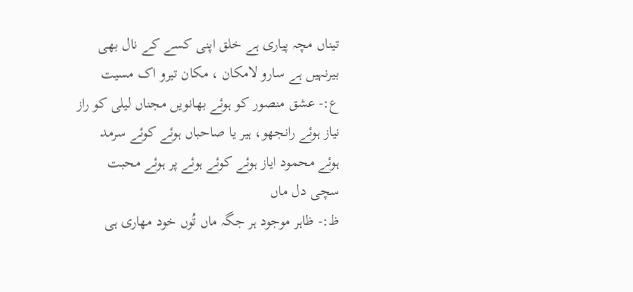تیناں مچہ پیاری ہے خلق اپنی کسے کے نال بھی بیرنہیں ہے سارو لامکان ، مکان تیرو اک مسیت
ع:- عشق منصور کو ہوئے بھانویں مجناں لیلی کو راز نیاز ہوئے رانجھو، ہیر یا صاحباں ہوئے کوئے سرمد ہوئے محمود ایاز ہوئے کوئے ہوئے پر ہوئے محبت سچی دل ماں
ظ:- ظاہر موجود ہر جگہ ماں تُوں خود مھاری ہی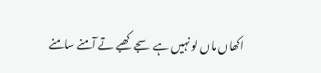اکھاں ماں لو نہیں ہے سجے کھبے تے آمنے سامنے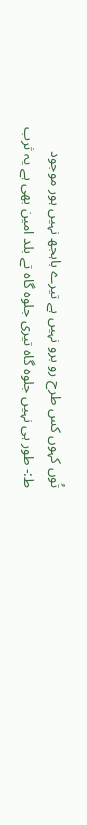تُوں کہوں کس طرح رو برو نہیں ہے تیرے باہجھ نہیں ہور موجود
ط:- طور ہی نہیں جلوہ گاہ تیری جلوہ گاہ تے بلد امین بھی ہے یہ ثرب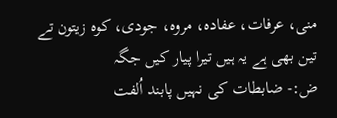منی، عرفات، عفادہ، مروہ، جودی، کوہ زیتون تے تین بھی ہے یہ ہیں تیرا پیار کیں جگہ
ض:- ضابطات کی نہیں پابند اُلفت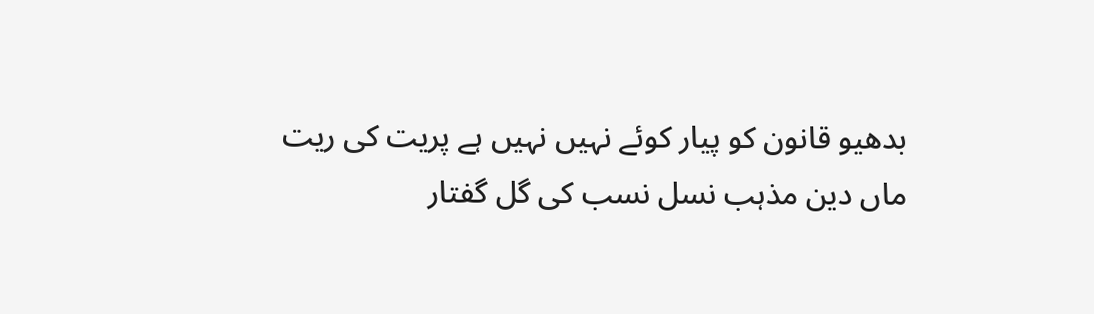بدھیو قانون کو پیار کوئے نہیں نہیں ہے پریت کی ریت ماں دین مذہب نسل نسب کی گل گفتار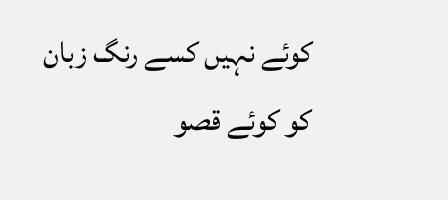کوئے نہیں کسے رنگ زبان کو کوئے قصو